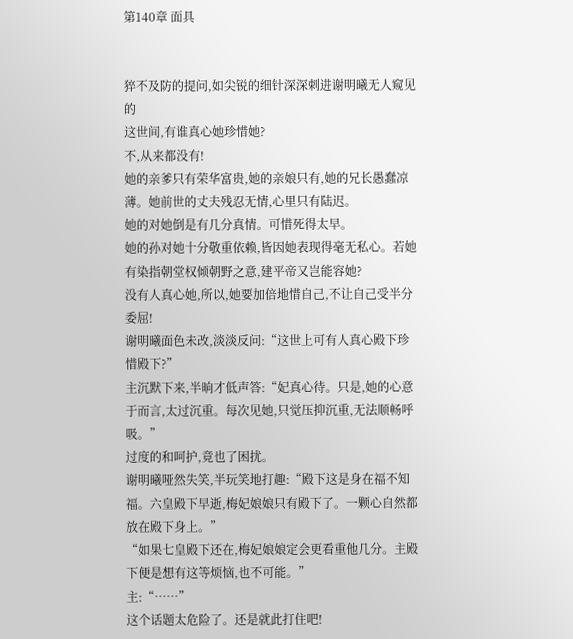第140章 面具


猝不及防的提问,如尖锐的细针深深刺进谢明曦无人窥见的
这世间,有谁真心她珍惜她?
不,从来都没有!
她的亲爹只有荣华富贵,她的亲娘只有,她的兄长愚蠢凉薄。她前世的丈夫残忍无情,心里只有陆迟。
她的对她倒是有几分真情。可惜死得太早。
她的孙对她十分敬重依赖,皆因她表现得毫无私心。若她有染指朝堂权倾朝野之意,建平帝又岂能容她?
没有人真心她,所以,她要加倍地惜自己,不让自己受半分委屈!
谢明曦面色未改,淡淡反问:“这世上可有人真心殿下珍惜殿下?”
主沉默下来,半晌才低声答:“妃真心待。只是,她的心意于而言,太过沉重。每次见她,只觉压抑沉重,无法顺畅呼吸。”
过度的和呵护,竟也了困扰。
谢明曦哑然失笑,半玩笑地打趣:“殿下这是身在福不知福。六皇殿下早逝,梅妃娘娘只有殿下了。一颗心自然都放在殿下身上。”
“如果七皇殿下还在,梅妃娘娘定会更看重他几分。主殿下便是想有这等烦恼,也不可能。”
主:“……”
这个话题太危险了。还是就此打住吧!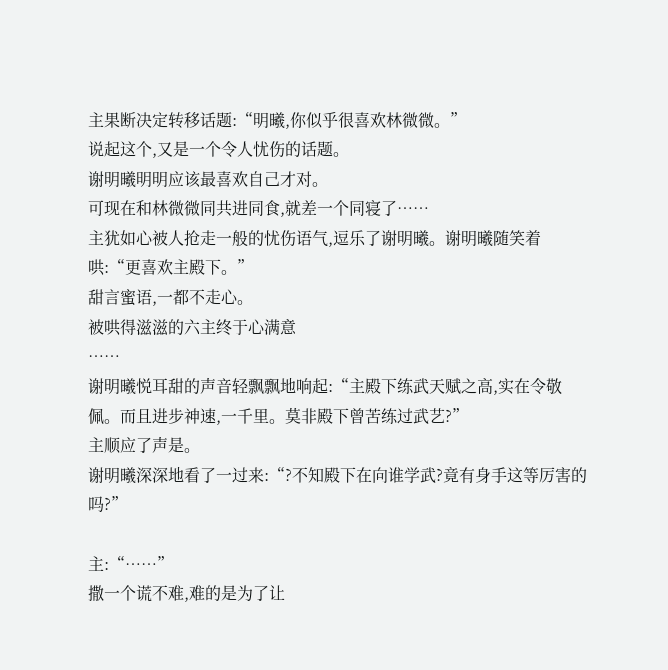主果断决定转移话题:“明曦,你似乎很喜欢林微微。”
说起这个,又是一个令人忧伤的话题。
谢明曦明明应该最喜欢自己才对。
可现在和林微微同共进同食,就差一个同寝了……
主犹如心被人抢走一般的忧伤语气,逗乐了谢明曦。谢明曦随笑着哄:“更喜欢主殿下。”
甜言蜜语,一都不走心。
被哄得滋滋的六主终于心满意
……
谢明曦悦耳甜的声音轻飘飘地响起:“主殿下练武天赋之高,实在令敬佩。而且进步神速,一千里。莫非殿下曾苦练过武艺?”
主顺应了声是。
谢明曦深深地看了一过来:“?不知殿下在向谁学武?竟有身手这等厉害的吗?”

主:“……”
撒一个谎不难,难的是为了让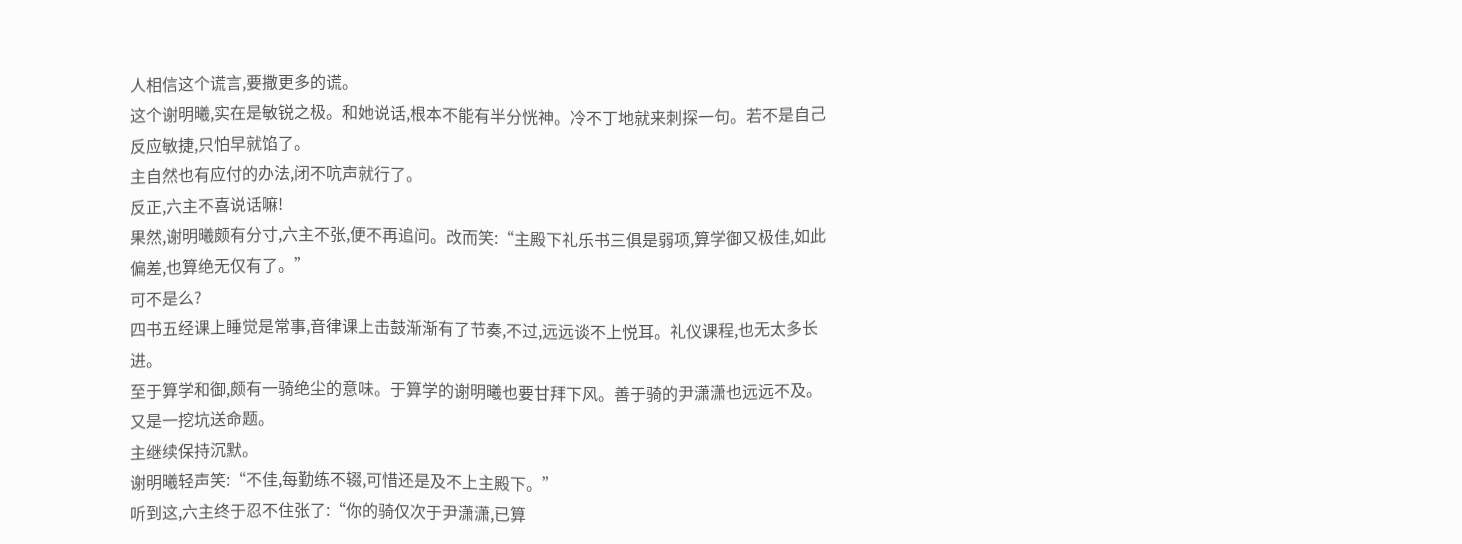人相信这个谎言,要撒更多的谎。
这个谢明曦,实在是敏锐之极。和她说话,根本不能有半分恍神。冷不丁地就来刺探一句。若不是自己反应敏捷,只怕早就馅了。
主自然也有应付的办法,闭不吭声就行了。
反正,六主不喜说话嘛!
果然,谢明曦颇有分寸,六主不张,便不再追问。改而笑:“主殿下礼乐书三俱是弱项,算学御又极佳,如此偏差,也算绝无仅有了。”
可不是么?
四书五经课上睡觉是常事,音律课上击鼓渐渐有了节奏,不过,远远谈不上悦耳。礼仪课程,也无太多长进。
至于算学和御,颇有一骑绝尘的意味。于算学的谢明曦也要甘拜下风。善于骑的尹潇潇也远远不及。
又是一挖坑送命题。
主继续保持沉默。
谢明曦轻声笑:“不佳,每勤练不辍,可惜还是及不上主殿下。”
听到这,六主终于忍不住张了:“你的骑仅次于尹潇潇,已算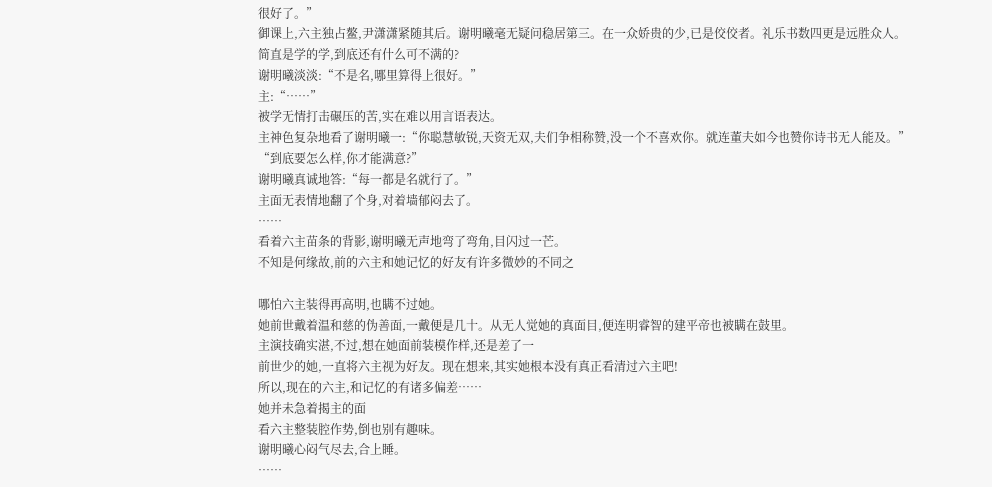很好了。”
御课上,六主独占鳌,尹潇潇紧随其后。谢明曦毫无疑问稳居第三。在一众娇贵的少,已是佼佼者。礼乐书数四更是远胜众人。
简直是学的学,到底还有什么可不满的?
谢明曦淡淡:“不是名,哪里算得上很好。”
主:“……”
被学无情打击碾压的苦,实在难以用言语表达。
主神色复杂地看了谢明曦一:“你聪慧敏锐,天资无双,夫们争相称赞,没一个不喜欢你。就连董夫如今也赞你诗书无人能及。”
“到底要怎么样,你才能满意?”
谢明曦真诚地答:“每一都是名就行了。”
主面无表情地翻了个身,对着墙郁闷去了。
……
看着六主苗条的背影,谢明曦无声地弯了弯角,目闪过一芒。
不知是何缘故,前的六主和她记忆的好友有许多微妙的不同之

哪怕六主装得再高明,也瞒不过她。
她前世戴着温和慈的伪善面,一戴便是几十。从无人觉她的真面目,便连明睿智的建平帝也被瞒在鼓里。
主演技确实湛,不过,想在她面前装模作样,还是差了一
前世少的她,一直将六主视为好友。现在想来,其实她根本没有真正看清过六主吧!
所以,现在的六主,和记忆的有诸多偏差……
她并未急着揭主的面
看六主整装腔作势,倒也别有趣味。
谢明曦心闷气尽去,合上睡。
……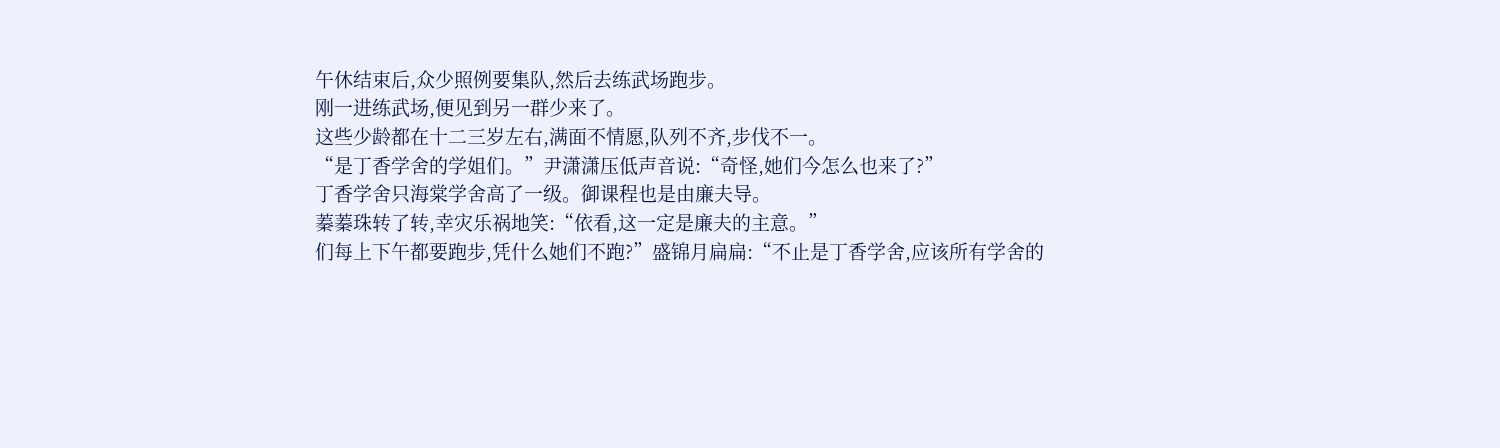午休结束后,众少照例要集队,然后去练武场跑步。
刚一进练武场,便见到另一群少来了。
这些少龄都在十二三岁左右,满面不情愿,队列不齐,步伐不一。
“是丁香学舍的学姐们。”尹潇潇压低声音说:“奇怪,她们今怎么也来了?”
丁香学舍只海棠学舍高了一级。御课程也是由廉夫导。
蓁蓁珠转了转,幸灾乐祸地笑:“依看,这一定是廉夫的主意。”
们每上下午都要跑步,凭什么她们不跑?”盛锦月扁扁:“不止是丁香学舍,应该所有学舍的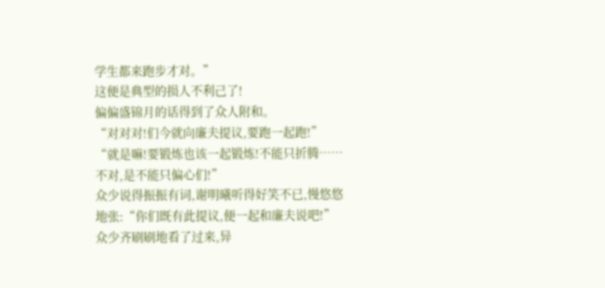学生都来跑步才对。”
这便是典型的损人不利己了!
偏偏盛锦月的话得到了众人附和。
“对对对!们今就向廉夫提议,要跑一起跑!”
“就是嘛!要锻炼也该一起锻炼!不能只折腾……不对,是不能只偏心们!”
众少说得振振有词,谢明曦听得好笑不已,慢悠悠地张:“你们既有此提议,便一起和廉夫说吧!”
众少齐刷刷地看了过来,异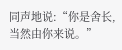同声地说:“你是舍长,当然由你来说。”